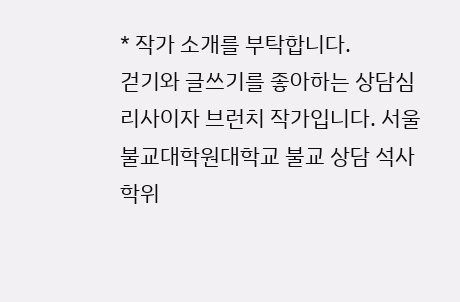* 작가 소개를 부탁합니다.
걷기와 글쓰기를 좋아하는 상담심리사이자 브런치 작가입니다. 서울불교대학원대학교 불교 상담 석사 학위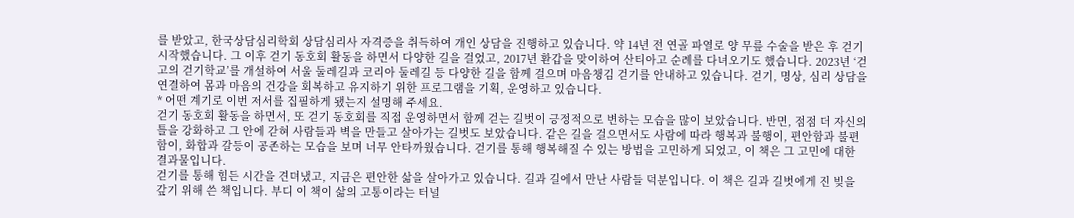를 받았고, 한국상담심리학회 상담심리사 자격증을 취득하여 개인 상담을 진행하고 있습니다. 약 14년 전 연골 파열로 양 무릎 수술을 받은 후 걷기 시작했습니다. 그 이후 걷기 동호회 활동을 하면서 다양한 길을 걸었고, 2017년 환갑을 맞이하여 산티아고 순례를 다녀오기도 했습니다. 2023년 ‘걷고의 걷기학교’를 개설하여 서울 둘레길과 코리아 둘레길 등 다양한 길을 함께 걸으며 마음챙김 걷기를 안내하고 있습니다. 걷기, 명상, 심리 상담을 연결하여 몸과 마음의 건강을 회복하고 유지하기 위한 프로그램을 기획, 운영하고 있습니다.
* 어떤 계기로 이번 저서를 집필하게 됐는지 설명해 주세요.
걷기 동호회 활동을 하면서, 또 걷기 동호회를 직접 운영하면서 함께 걷는 길벗이 긍정적으로 변하는 모습을 많이 보았습니다. 반면, 점점 더 자신의 틀을 강화하고 그 안에 갇혀 사람들과 벽을 만들고 살아가는 길벗도 보았습니다. 같은 길을 걸으면서도 사람에 따라 행복과 불행이, 편안함과 불편함이, 화합과 갈등이 공존하는 모습을 보며 너무 안타까웠습니다. 걷기를 통해 행복해질 수 있는 방법을 고민하게 되었고, 이 책은 그 고민에 대한 결과물입니다.
걷기를 통해 힘든 시간을 견뎌냈고, 지금은 편안한 삶을 살아가고 있습니다. 길과 길에서 만난 사람들 덕분입니다. 이 책은 길과 길벗에게 진 빚을 갚기 위해 쓴 책입니다. 부디 이 책이 삶의 고통이라는 터널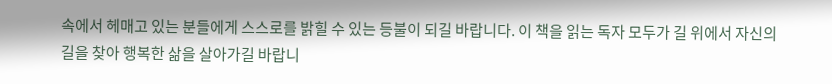속에서 헤매고 있는 분들에게 스스로를 밝힐 수 있는 등불이 되길 바랍니다. 이 책을 읽는 독자 모두가 길 위에서 자신의 길을 찾아 행복한 삶을 살아가길 바랍니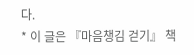다.
* 이 글은 『마음챙김 걷기』 책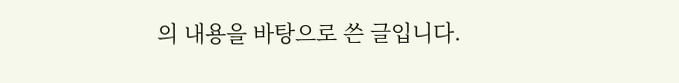의 내용을 바탕으로 쓴 글입니다.